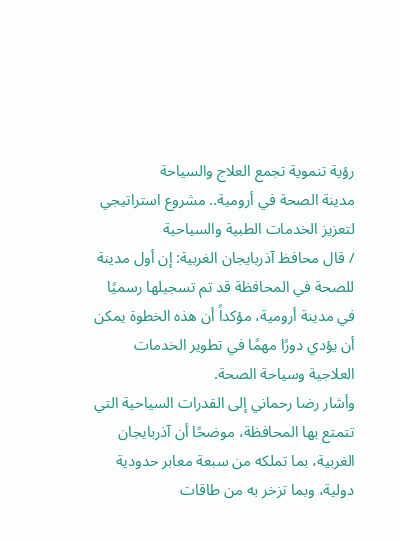رؤية تنموية تجمع العلاج والسياحة
مدينة الصحة في أرومية.. مشروع استراتيجي لتعزيز الخدمات الطبية والسياحية
/ قال محافظ آذربايجان الغربية: إن أول مدينة للصحة في المحافظة قد تم تسجيلها رسميًا في مدينة أرومية، مؤكداً أن هذه الخطوة يمكن أن يؤدي دورًا مهمًا في تطوير الخدمات العلاجية وسياحة الصحة.
وأشار رضا رحماني إلى القدرات السياحية التي تتمتع بها المحافظة، موضحًا أن آذربايجان الغربية، بما تملكه من سبعة معابر حدودية دولية، وبما تزخر به من طاقات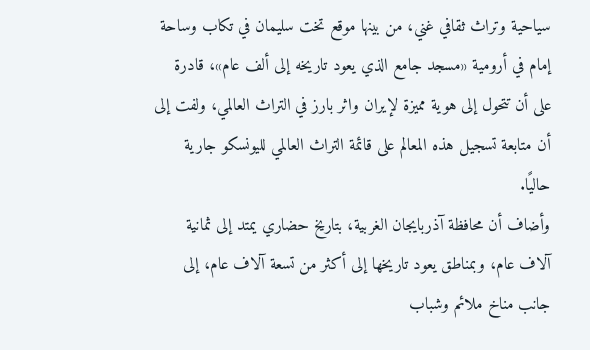سياحية وتراث ثقافي غني، من بينها موقع تخت سليمان في تكاب وساحة إمام في أرومية «مسجد جامع الذي يعود تاريخه إلى ألف عام»، قادرة على أن تتحول إلى هوية مميزة لإيران واثر بارز في التراث العالمي، ولفت إلى أن متابعة تسجيل هذه المعالم على قائمة التراث العالمي لليونسكو جارية حاليًا.
وأضاف أن محافظة آذربايجان الغربية، بتاريخ حضاري يمتد إلى ثمانية آلاف عام، وبمناطق يعود تاريخها إلى أكثر من تسعة آلاف عام، إلى جانب مناخ ملائم وشباب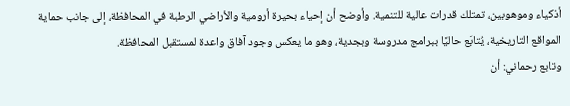أذكياء وموهوبين، تمتلك قدرات عالية للتنمية. وأوضح أن إحياء بحيرة أرومية والأراضي الرطبة في المحافظة، إلى جانب حماية المواقع التاريخية، يُتابَع حاليًا ببرامج مدروسة وبجدية، وهو ما يعكس وجود آفاق واعدة لمستقبل المحافظة.
وتابع رحماني: أن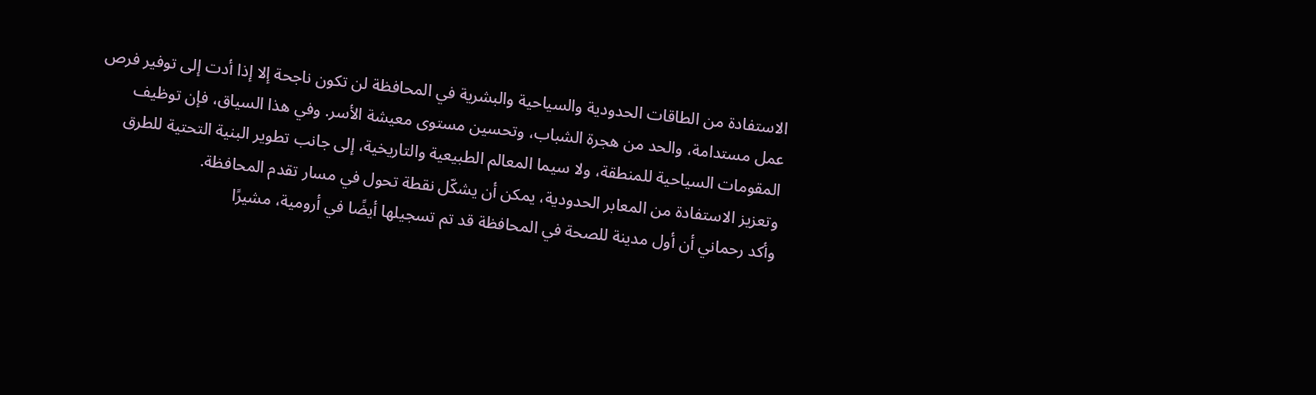الاستفادة من الطاقات الحدودية والسياحية والبشرية في المحافظة لن تكون ناجحة إلا إذا أدت إلى توفير فرص عمل مستدامة، والحد من هجرة الشباب، وتحسين مستوى معيشة الأسر. وفي هذا السياق، فإن توظيف المقومات السياحية للمنطقة، ولا سيما المعالم الطبيعية والتاريخية، إلى جانب تطوير البنية التحتية للطرق وتعزيز الاستفادة من المعابر الحدودية، يمكن أن يشكّل نقطة تحول في مسار تقدم المحافظة.
وأكد رحماني أن أول مدينة للصحة في المحافظة قد تم تسجيلها أيضًا في أرومية، مشيرًا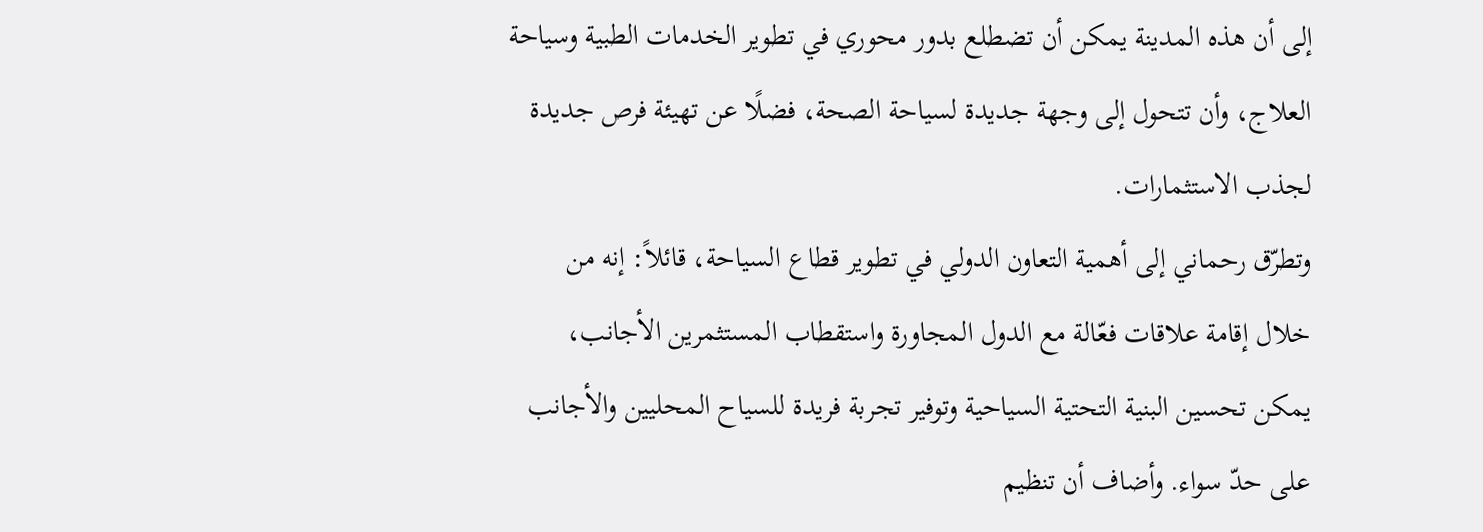إلى أن هذه المدينة يمكن أن تضطلع بدور محوري في تطوير الخدمات الطبية وسياحة العلاج، وأن تتحول إلى وجهة جديدة لسياحة الصحة، فضلًا عن تهيئة فرص جديدة لجذب الاستثمارات.
وتطرّق رحماني إلى أهمية التعاون الدولي في تطوير قطاع السياحة، قائلاً: إنه من خلال إقامة علاقات فعّالة مع الدول المجاورة واستقطاب المستثمرين الأجانب، يمكن تحسين البنية التحتية السياحية وتوفير تجربة فريدة للسياح المحليين والأجانب على حدّ سواء. وأضاف أن تنظيم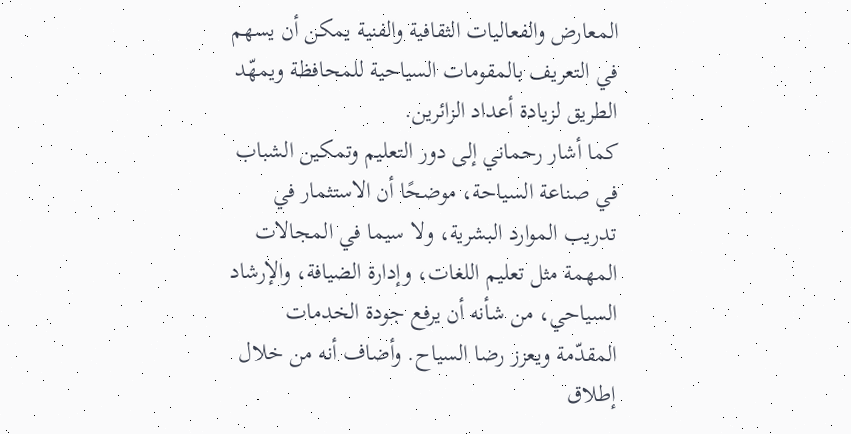المعارض والفعاليات الثقافية والفنية يمكن أن يسهم في التعريف بالمقومات السياحية للمحافظة ويمهّد الطريق لزيادة أعداد الزائرين.
كما أشار رحماني إلى دور التعليم وتمكين الشباب في صناعة السياحة، موضحًا أن الاستثمار في تدريب الموارد البشرية، ولا سيما في المجالات المهمة مثل تعليم اللغات، وإدارة الضيافة، والإرشاد السياحي، من شأنه أن يرفع جودة الخدمات المقدّمة ويعزز رضا السياح. وأضاف أنه من خلال إطلاق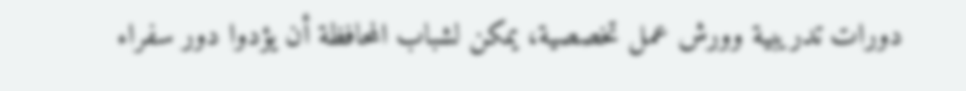دورات تدريبية وورش عمل تخصصية، يمكن لشباب المحافظة أن يؤدوا دور سفراء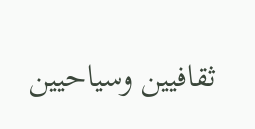ثقافيين وسياحيين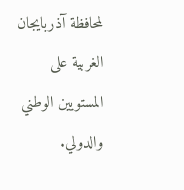لمحافظة آذربايجان الغربية على المستويين الوطني والدولي.